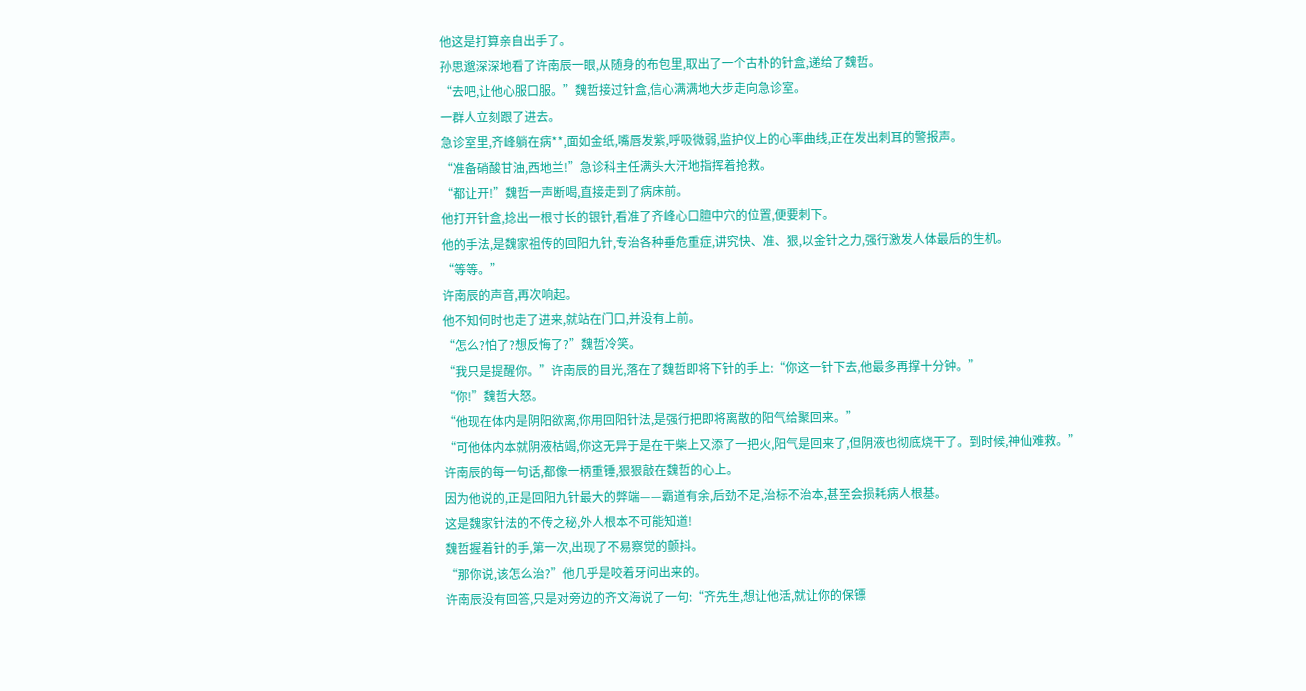他这是打算亲自出手了。
孙思邈深深地看了许南辰一眼,从随身的布包里,取出了一个古朴的针盒,递给了魏哲。
“去吧,让他心服口服。”魏哲接过针盒,信心满满地大步走向急诊室。
一群人立刻跟了进去。
急诊室里,齐峰躺在病**,面如金纸,嘴唇发紫,呼吸微弱,监护仪上的心率曲线,正在发出刺耳的警报声。
“准备硝酸甘油,西地兰!”急诊科主任满头大汗地指挥着抢救。
“都让开!”魏哲一声断喝,直接走到了病床前。
他打开针盒,捻出一根寸长的银针,看准了齐峰心口膻中穴的位置,便要刺下。
他的手法,是魏家祖传的回阳九针,专治各种垂危重症,讲究快、准、狠,以金针之力,强行激发人体最后的生机。
“等等。”
许南辰的声音,再次响起。
他不知何时也走了进来,就站在门口,并没有上前。
“怎么?怕了?想反悔了?”魏哲冷笑。
“我只是提醒你。”许南辰的目光,落在了魏哲即将下针的手上:“你这一针下去,他最多再撑十分钟。”
“你!”魏哲大怒。
“他现在体内是阴阳欲离,你用回阳针法,是强行把即将离散的阳气给聚回来。”
“可他体内本就阴液枯竭,你这无异于是在干柴上又添了一把火,阳气是回来了,但阴液也彻底烧干了。到时候,神仙难救。”
许南辰的每一句话,都像一柄重锤,狠狠敲在魏哲的心上。
因为他说的,正是回阳九针最大的弊端——霸道有余,后劲不足,治标不治本,甚至会损耗病人根基。
这是魏家针法的不传之秘,外人根本不可能知道!
魏哲握着针的手,第一次,出现了不易察觉的颤抖。
“那你说,该怎么治?”他几乎是咬着牙问出来的。
许南辰没有回答,只是对旁边的齐文海说了一句:“齐先生,想让他活,就让你的保镖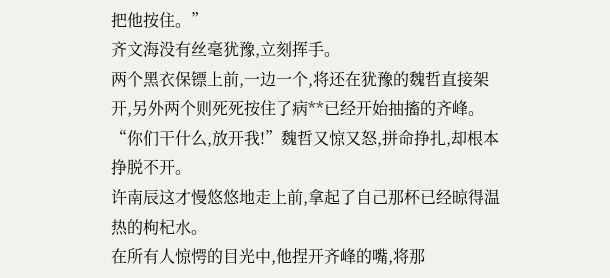把他按住。”
齐文海没有丝毫犹豫,立刻挥手。
两个黑衣保镖上前,一边一个,将还在犹豫的魏哲直接架开,另外两个则死死按住了病**已经开始抽搐的齐峰。
“你们干什么,放开我!”魏哲又惊又怒,拼命挣扎,却根本挣脱不开。
许南辰这才慢悠悠地走上前,拿起了自己那杯已经晾得温热的枸杞水。
在所有人惊愕的目光中,他捏开齐峰的嘴,将那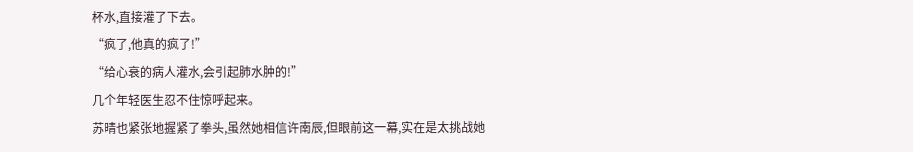杯水,直接灌了下去。
“疯了,他真的疯了!”
“给心衰的病人灌水,会引起肺水肿的!”
几个年轻医生忍不住惊呼起来。
苏晴也紧张地握紧了拳头,虽然她相信许南辰,但眼前这一幕,实在是太挑战她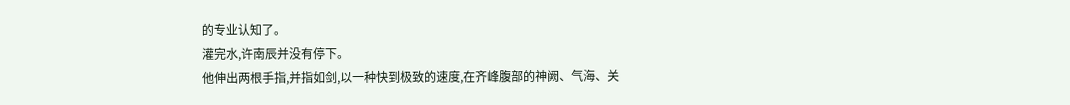的专业认知了。
灌完水,许南辰并没有停下。
他伸出两根手指,并指如剑,以一种快到极致的速度,在齐峰腹部的神阙、气海、关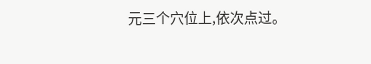元三个穴位上,依次点过。